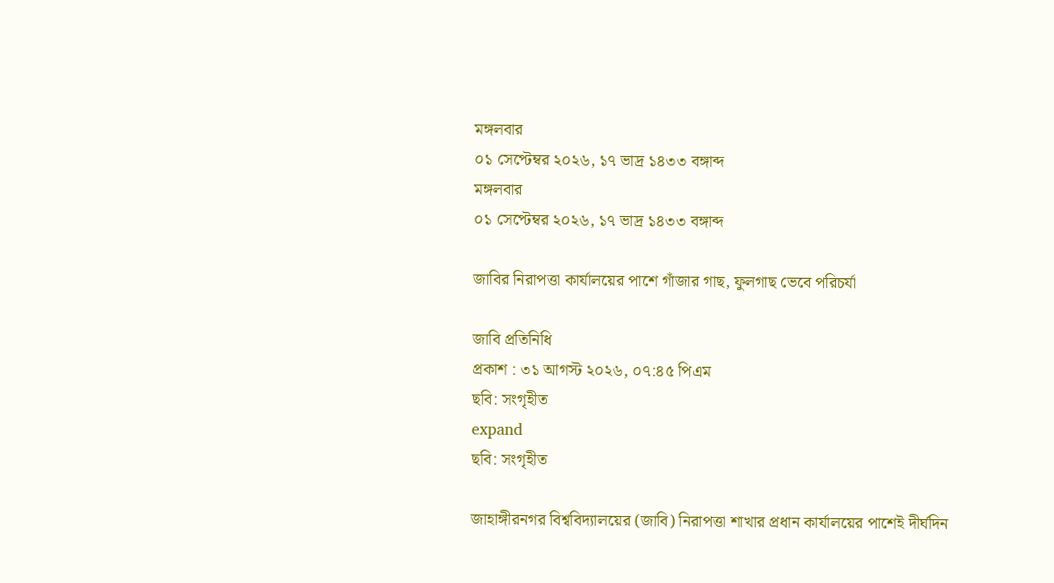মঙ্গলবার
০১ সেপ্টেম্বর ২০২৬, ১৭ ভাদ্র ১৪৩৩ বঙ্গাব্দ
মঙ্গলবার
০১ সেপ্টেম্বর ২০২৬, ১৭ ভাদ্র ১৪৩৩ বঙ্গাব্দ

জাবির নিরাপত্তা কার্যালয়ের পাশে গাঁজার গাছ, ফুলগাছ ভেবে পরিচর্যা

জাবি প্রতিনিধি
প্রকাশ : ৩১ আগস্ট ২০২৬, ০৭:৪৫ পিএম
ছবি: সংগৃহীত
expand
ছবি: সংগৃহীত

জাহাঙ্গীরনগর বিশ্ববিদ্যালয়ের (জাবি) নিরাপত্তা শাখার প্রধান কার্যালয়ের পাশেই দীর্ঘদিন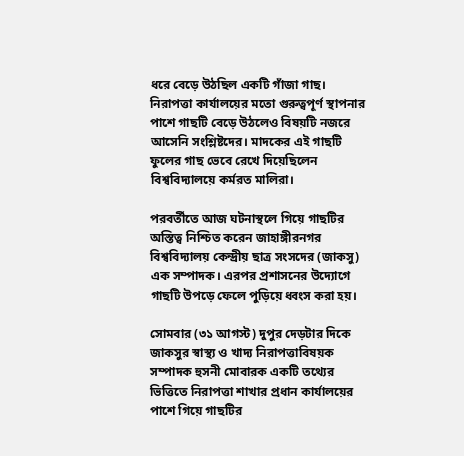ধরে বেড়ে উঠছিল একটি গাঁজা গাছ। নিরাপত্তা কার্যালয়ের মতো গুরুত্বপূর্ণ স্থাপনার পাশে গাছটি বেড়ে উঠলেও বিষয়টি নজরে আসেনি সংশ্লিষ্টদের। মাদকের এই গাছটি ফুলের গাছ ভেবে রেখে দিয়েছিলেন বিশ্ববিদ্যালয়ে কর্মরত মালিরা।

পরবর্তীতে আজ ঘটনাস্থলে গিয়ে গাছটির অস্তিত্ব নিশ্চিত করেন জাহাঙ্গীরনগর বিশ্ববিদ্যালয় কেন্দ্রীয় ছাত্র সংসদের (জাকসু) এক সম্পাদক। এরপর প্রশাসনের উদ্যোগে গাছটি উপড়ে ফেলে পুড়িয়ে ধ্বংস করা হয়।

সোমবার (৩১ আগস্ট) দুপুর দেড়টার দিকে জাকসুর স্বাস্থ্য ও খাদ্য নিরাপত্তাবিষয়ক সম্পাদক হুসনী মোবারক একটি তথ্যের ভিত্তিতে নিরাপত্তা শাখার প্রধান কার্যালয়ের পাশে গিয়ে গাছটির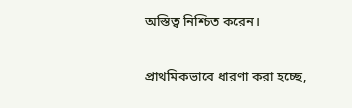অস্তিত্ব নিশ্চিত করেন।

প্রাথমিকভাবে ধারণা করা হচ্ছে,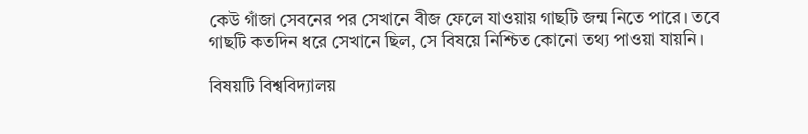কেউ গাঁজা সেবনের পর সেখানে বীজ ফেলে যাওয়ায় গাছটি জন্ম নিতে পারে। তবে গাছটি কতদিন ধরে সেখানে ছিল, সে বিষয়ে নিশ্চিত কোনো তথ্য পাওয়া যায়নি।

বিষয়টি বিশ্ববিদ্যালয়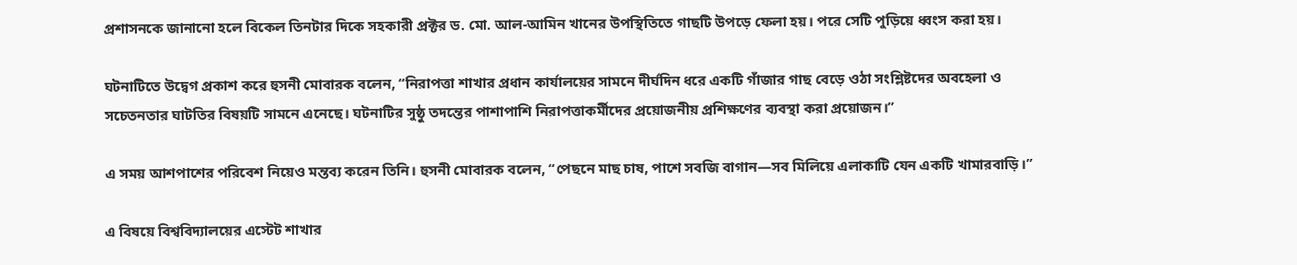প্রশাসনকে জানানো হলে বিকেল তিনটার দিকে সহকারী প্রক্টর ড. মো. আল-আমিন খানের উপস্থিতিতে গাছটি উপড়ে ফেলা হয়। পরে সেটি পুড়িয়ে ধ্বংস করা হয়।

ঘটনাটিতে উদ্বেগ প্রকাশ করে হুসনী মোবারক বলেন, “নিরাপত্তা শাখার প্রধান কার্যালয়ের সামনে দীর্ঘদিন ধরে একটি গাঁজার গাছ বেড়ে ওঠা সংশ্লিষ্টদের অবহেলা ও সচেতনতার ঘাটতির বিষয়টি সামনে এনেছে। ঘটনাটির সুষ্ঠু তদন্তের পাশাপাশি নিরাপত্তাকর্মীদের প্রয়োজনীয় প্রশিক্ষণের ব্যবস্থা করা প্রয়োজন।”

এ সময় আশপাশের পরিবেশ নিয়েও মন্তব্য করেন তিনি। হুসনী মোবারক বলেন, “পেছনে মাছ চাষ, পাশে সবজি বাগান—সব মিলিয়ে এলাকাটি যেন একটি খামারবাড়ি।”

এ বিষয়ে বিশ্ববিদ্যালয়ের এস্টেট শাখার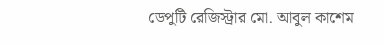ডেপুটি রেজিস্ট্রার মো. আবুল কাশেম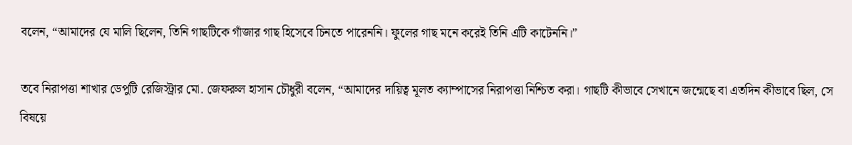বলেন, “আমাদের যে মালি ছিলেন, তিনি গাছটিকে গাঁজার গাছ হিসেবে চিনতে পারেননি। ফুলের গাছ মনে করেই তিনি এটি কাটেননি।”

তবে নিরাপত্তা শাখার ডেপুটি রেজিস্ট্রার মো. জেফরুল হাসান চৌধুরী বলেন, “আমাদের দায়িত্ব মূলত ক্যাম্পাসের নিরাপত্তা নিশ্চিত করা। গাছটি কীভাবে সেখানে জন্মেছে বা এতদিন কীভাবে ছিল, সে বিষয়ে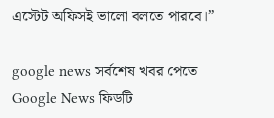এস্টেট অফিসই ভালো বলতে পারবে।”

google news সর্বশেষ খবর পেতে Google News ফিডটি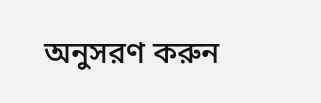অনুসরণ করুন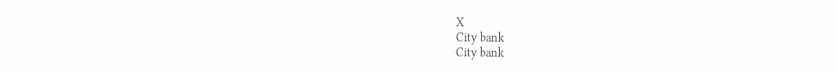X
City bank
City bank